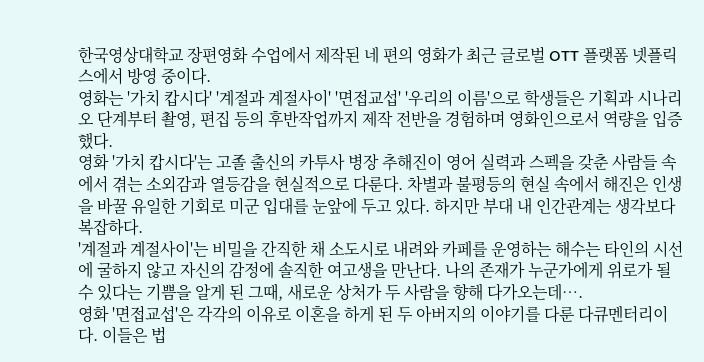한국영상대학교 장편영화 수업에서 제작된 네 편의 영화가 최근 글로벌 OTT 플랫폼 넷플릭스에서 방영 중이다.
영화는 '가치 캅시다' '계절과 계절사이' '면접교섭' '우리의 이름'으로 학생들은 기획과 시나리오 단계부터 촬영, 편집 등의 후반작업까지 제작 전반을 경험하며 영화인으로서 역량을 입증했다.
영화 '가치 캅시다'는 고졸 출신의 카투사 병장 추해진이 영어 실력과 스펙을 갖춘 사람들 속에서 겪는 소외감과 열등감을 현실적으로 다룬다. 차별과 불평등의 현실 속에서 해진은 인생을 바꿀 유일한 기회로 미군 입대를 눈앞에 두고 있다. 하지만 부대 내 인간관계는 생각보다 복잡하다.
'계절과 계절사이'는 비밀을 간직한 채 소도시로 내려와 카페를 운영하는 해수는 타인의 시선에 굴하지 않고 자신의 감정에 솔직한 여고생을 만난다. 나의 존재가 누군가에게 위로가 될 수 있다는 기쁨을 알게 된 그때, 새로운 상처가 두 사람을 향해 다가오는데….
영화 '면접교섭'은 각각의 이유로 이혼을 하게 된 두 아버지의 이야기를 다룬 다큐멘터리이다. 이들은 법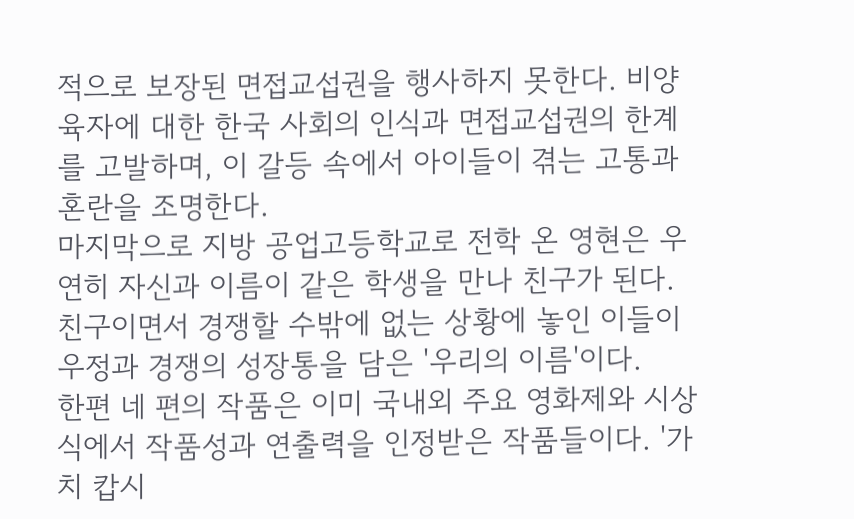적으로 보장된 면접교섭권을 행사하지 못한다. 비양육자에 대한 한국 사회의 인식과 면접교섭권의 한계를 고발하며, 이 갈등 속에서 아이들이 겪는 고통과 혼란을 조명한다.
마지막으로 지방 공업고등학교로 전학 온 영현은 우연히 자신과 이름이 같은 학생을 만나 친구가 된다. 친구이면서 경쟁할 수밖에 없는 상황에 놓인 이들이 우정과 경쟁의 성장통을 담은 '우리의 이름'이다.
한편 네 편의 작품은 이미 국내외 주요 영화제와 시상식에서 작품성과 연출력을 인정받은 작품들이다. '가치 캅시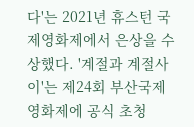다'는 2021년 휴스턴 국제영화제에서 은상을 수상했다. '계절과 계절사이'는 제24회 부산국제영화제에 공식 초청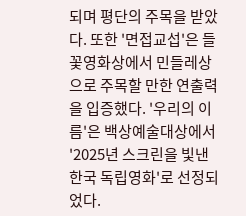되며 평단의 주목을 받았다. 또한 '면접교섭'은 들꽃영화상에서 민들레상으로 주목할 만한 연출력을 입증했다. '우리의 이름'은 백상예술대상에서 '2025년 스크린을 빛낸 한국 독립영화'로 선정되었다.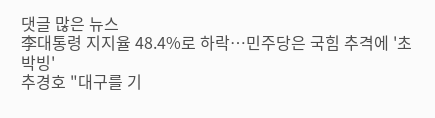댓글 많은 뉴스
李대통령 지지율 48.4%로 하락…민주당은 국힘 추격에 '초박빙'
추경호 "대구를 기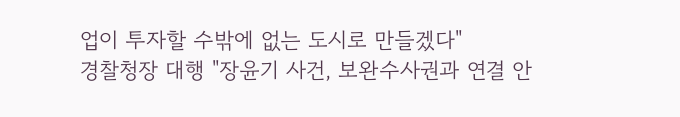업이 투자할 수밖에 없는 도시로 만들겠다"
경찰청장 대행 "장윤기 사건, 보완수사권과 연결 안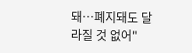돼…폐지돼도 달라질 것 없어"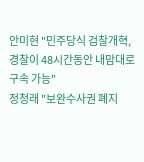안미현 "민주당식 검찰개혁, 경찰이 48시간동안 내맘대로 구속 가능"
정청래 "보완수사권 폐지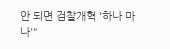안 되면 검찰개혁 '하나 마나'"